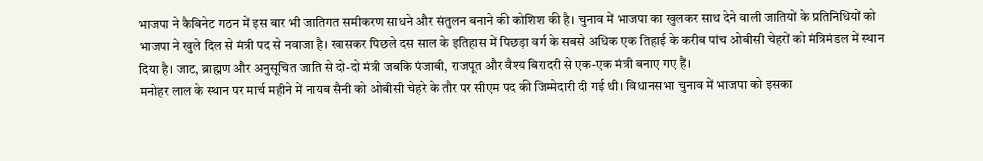भाजपा ने कैबिनेट गठन में इस बार भी जातिगत समीकरण साधने और संतुलन बनाने की कोशिश की है। चुनाव में भाजपा का खुलकर साथ देने वाली जातियों के प्रतिनिधियों को भाजपा ने खुले दिल से मंत्री पद से नवाजा है। खासकर पिछले दस साल के इतिहास में पिछड़ा वर्ग के सबसे अधिक एक तिहाई के करीब पांच ओबीसी चेहरों को मंत्रिमंडल में स्थान दिया है। जाट, ब्राह्मण और अनुसूचित जाति से दो-दो मंत्री जबकि पंजाबी, राजपूत और वैश्य बिरादरी से एक-एक मंत्री बनाए गए हैं।
मनोहर लाल के स्थान पर मार्च महीने में नायब सैनी को ओबीसी चेहरे के तौर पर सीएम पद की जिम्मेदारी दी गई थी। विधानसभा चुनाव में भाजपा को इसका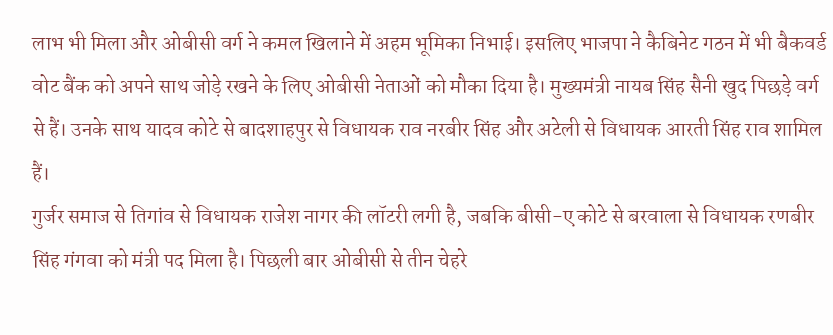लाभ भी मिला और ओबीसी वर्ग ने कमल खिलाने में अहम भूमिका निभाई। इसलिए भाजपा ने कैबिनेट गठन में भी बैकवर्ड वोट बैंक को अपने साथ जोड़े रखने के लिए ओबीसी नेताओं को मौका दिया है। मुख्यमंत्री नायब सिंह सैनी खुद पिछड़े वर्ग से हैं। उनके साथ यादव कोटे से बादशाहपुर से विधायक राव नरबीर सिंह और अटेली से विधायक आरती सिंह राव शामिल हैं।
गुर्जर समाज से तिगांव से विधायक राजेश नागर की लॉटरी लगी है, जबकि बीसी-ए कोटे से बरवाला से विधायक रणबीर सिंह गंगवा को मंत्री पद मिला है। पिछली बार ओबीसी से तीन चेहरे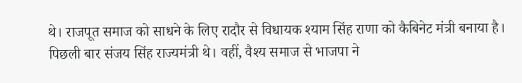थे। राजपूत समाज को साधने के लिए रादौर से विधायक श्याम सिंह राणा को कैबिनेट मंत्री बनाया है। पिछली बार संजय सिंह राज्यमंत्री थे। वहीं, वैश्य समाज से भाजपा ने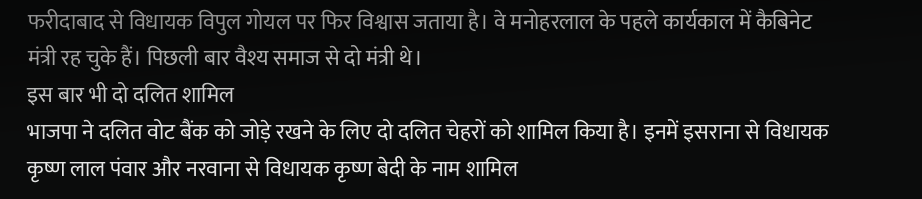फरीदाबाद से विधायक विपुल गोयल पर फिर विश्वास जताया है। वे मनोहरलाल के पहले कार्यकाल में कैबिनेट मंत्री रह चुके हैं। पिछली बार वैश्य समाज से दो मंत्री थे।
इस बार भी दो दलित शामिल
भाजपा ने दलित वोट बैंक को जोड़े रखने के लिए दो दलित चेहरों को शामिल किया है। इनमें इसराना से विधायक कृष्ण लाल पंवार और नरवाना से विधायक कृष्ण बेदी के नाम शामिल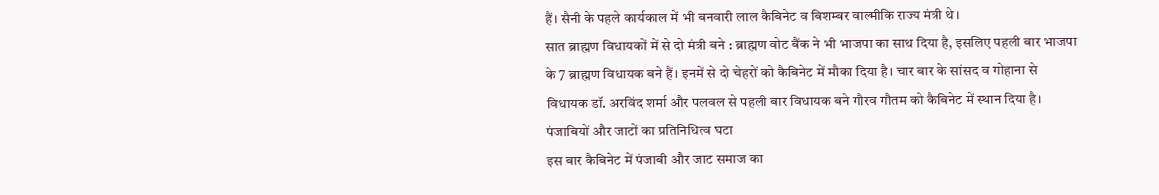हैं। सैनी के पहले कार्यकाल में भी बनवारी लाल कैबिनेट व बिशम्बर वाल्मीकि राज्य मंत्री थे।
सात ब्राह्मण विधायकों में से दो मंत्री बने : ब्राह्मण वोट बैंक ने भी भाजपा का साथ दिया है, इसलिए पहली बार भाजपा के 7 ब्राह्मण विधायक बने हैं। इनमें से दो चेहरों को कैबिनेट में मौका दिया है। चार बार के सांसद व गोहाना से विधायक डॉ. अरविंद शर्मा और पलवल से पहली बार विधायक बने गौरव गौतम को कैबिनेट में स्थान दिया है।
पंजाबियों और जाटों का प्रतिनिधित्व घटा
इस बार कैबिनेट में पंजाबी और जाट समाज का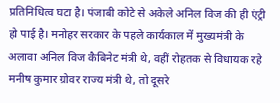प्रतिनिधित्व घटा है। पंजाबी कोटे से अकेले अनिल विज की ही एंट्री हो पाई है। मनोहर सरकार के पहले कार्यकाल में मुख्यमंत्री के अलावा अनिल विज कैबिनेट मंत्री थे, वहीं रोहतक से विधायक रहे मनीष कुमार ग्रोवर राज्य मंत्री थे, तो दूसरे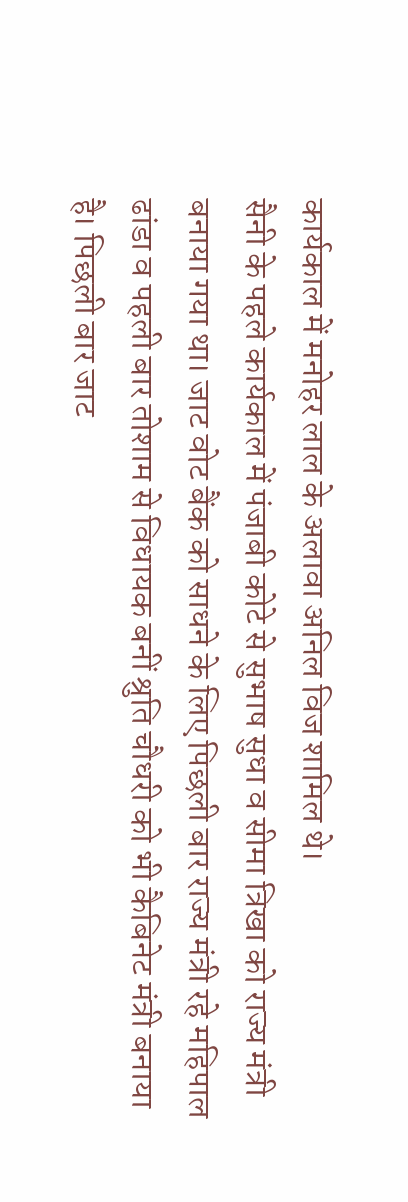कार्यकाल में मनोहर लाल के अलावा अनिल विज शामिल थे।
सैनी के पहले कार्यकाल में पंजाबी कोटे से सुभाष सुधा व सीमा त्रिखा को राज्य मंत्री बनाया गया था। जाट वोट बैंक को साधने के लिए पिछली बार राज्य मंत्री रहे महिपाल ढांडा व पहली बार तोशाम से विधायक बनीं श्रुति चौधरी को भी कैबिनेट मंत्री बनाया है। पिछली बार जाट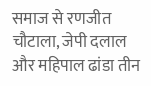समाज से रणजीत चौटाला, जेपी दलाल और महिपाल ढांडा तीन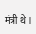मंत्री थे।